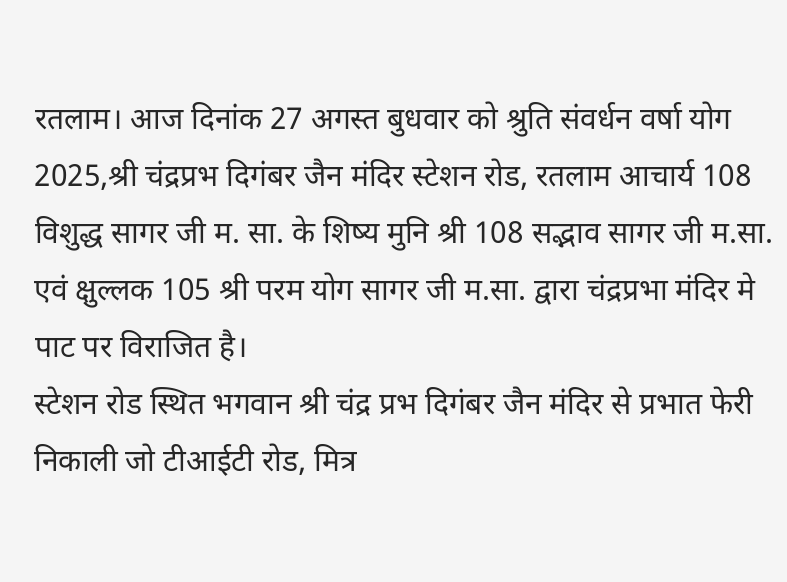रतलाम। आज दिनांक 27 अगस्त बुधवार को श्रुति संवर्धन वर्षा योग 2025,श्री चंद्रप्रभ दिगंबर जैन मंदिर स्टेशन रोड, रतलाम आचार्य 108 विशुद्ध सागर जी म. सा. के शिष्य मुनि श्री 108 सद्भाव सागर जी म.सा. एवं क्षुल्लक 105 श्री परम योग सागर जी म.सा. द्वारा चंद्रप्रभा मंदिर मे पाट पर विराजित है।
स्टेशन रोड स्थित भगवान श्री चंद्र प्रभ दिगंबर जैन मंदिर से प्रभात फेरी निकाली जो टीआईटी रोड, मित्र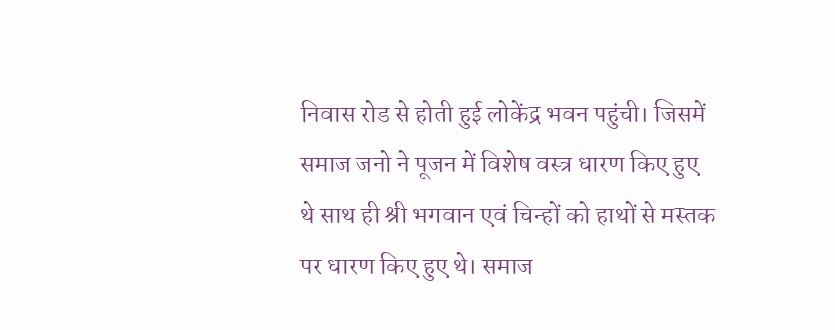निवास रोड से होती हुई लोकेंद्र भवन पहुंची। जिसमें समाज जनो ने पूजन में विशेष वस्त्र धारण किए हुए थे साथ ही श्री भगवान एवं चिन्हों को हाथों से मस्तक पर धारण किए हुए थे। समाज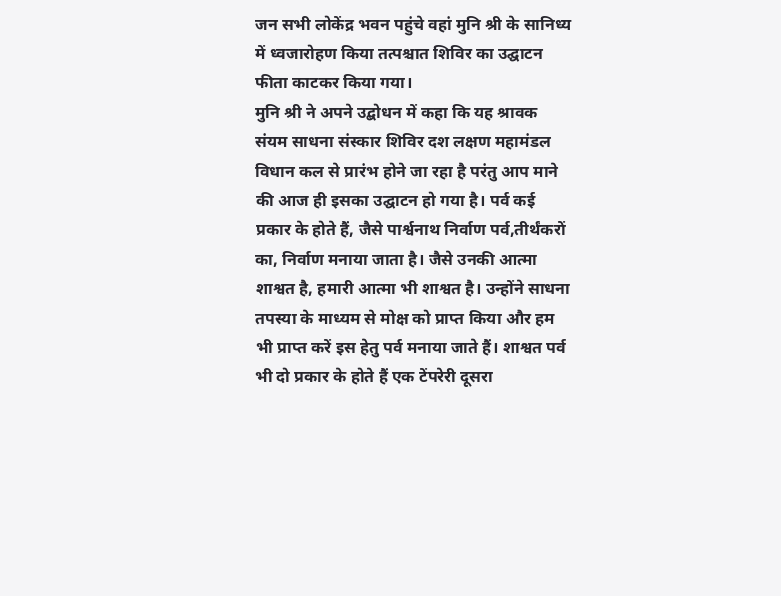जन सभी लोकेंद्र भवन पहुंचे वहां मुनि श्री के सानिध्य में ध्वजारोहण किया तत्पश्चात शिविर का उद्घाटन फीता काटकर किया गया।
मुनि श्री ने अपने उद्बोधन में कहा कि यह श्रावक संयम साधना संस्कार शिविर दश लक्षण महामंडल विधान कल से प्रारंभ होने जा रहा है परंतु आप माने की आज ही इसका उद्घाटन हो गया है। पर्व कई प्रकार के होते हैं, जैसे पार्श्वनाथ निर्वाण पर्व,तीर्थंकरों का, निर्वाण मनाया जाता है। जैसे उनकी आत्मा शाश्वत है, हमारी आत्मा भी शाश्वत है। उन्होंने साधना तपस्या के माध्यम से मोक्ष को प्राप्त किया और हम भी प्राप्त करें इस हेतु पर्व मनाया जाते हैं। शाश्वत पर्व भी दो प्रकार के होते हैं एक टेंपरेरी दूसरा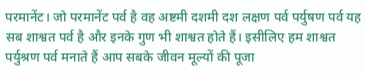परमानेंट। जो परमानेंट पर्व है वह अष्टमी दशमी दश लक्षण पर्व पर्युषण पर्व यह सब शाश्वत पर्व है और इनके गुण भी शाश्वत होते हैं। इसीलिए हम शाश्वत पर्युश्रण पर्व मनाते हैं आप सबके जीवन मूल्यों की पूजा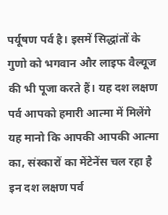पर्यूषण पर्व है। इसमें सिद्धांतों के गुणो को भगवान और लाइफ वैल्यूज की भी पूजा करते हैं। यह दश लक्षण पर्व आपको हमारी आत्मा में मिलेंगे यह मानो कि आपकी आपकी आत्मा का, संस्कारों का मेंटेनेंस चल रहा है इन दश लक्षण पर्व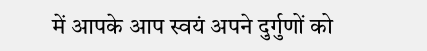में आपके आप स्वयं अपने दुर्गुणों को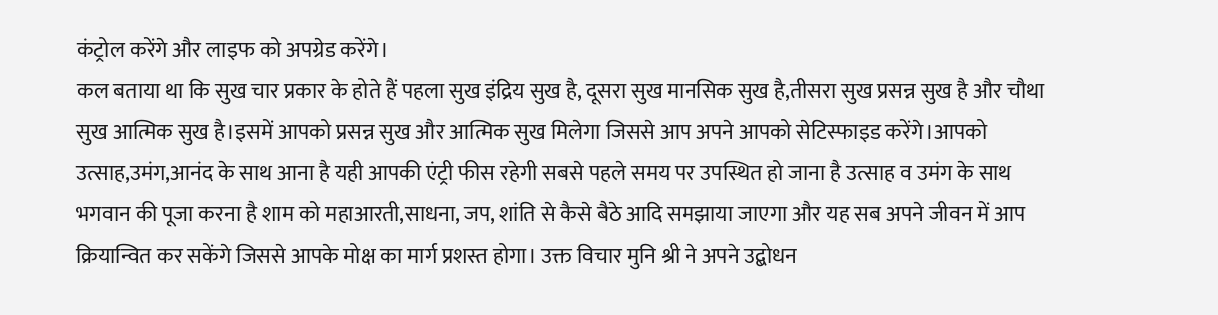कंट्रोल करेंगे और लाइफ को अपग्रेड करेंगे।
कल बताया था कि सुख चार प्रकार के होते हैं पहला सुख इंद्रिय सुख है, दूसरा सुख मानसिक सुख है,तीसरा सुख प्रसन्न सुख है और चौथा सुख आत्मिक सुख है।इसमें आपको प्रसन्न सुख और आत्मिक सुख मिलेगा जिससे आप अपने आपको सेटिस्फाइड करेंगे।आपको उत्साह,उमंग,आनंद के साथ आना है यही आपकी एंट्री फीस रहेगी सबसे पहले समय पर उपस्थित हो जाना है उत्साह व उमंग के साथ भगवान की पूजा करना है शाम को महाआरती,साधना, जप, शांति से कैसे बैठे आदि समझाया जाएगा और यह सब अपने जीवन में आप क्रियान्वित कर सकेंगे जिससे आपके मोक्ष का मार्ग प्रशस्त होगा। उक्त विचार मुनि श्री ने अपने उद्बोधन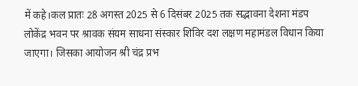में कहे।कल प्रातः 28 अगस्त 2025 से 6 दिसंबर 2025 तक सद्भावना देशना मंडप लोकेंद्र भवन पर श्रावक संयम साधना संस्कार शिविर दश लक्षण महामंडल विधान किया जाएगा। जिसका आयोजन श्री चंद्र प्रभ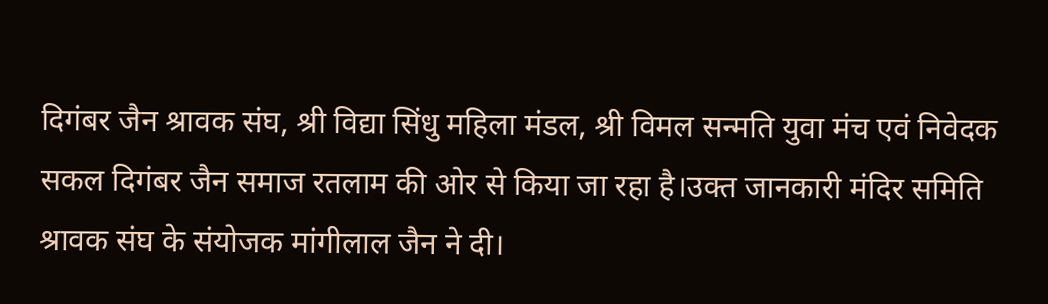दिगंबर जैन श्रावक संघ, श्री विद्या सिंधु महिला मंडल, श्री विमल सन्मति युवा मंच एवं निवेदक सकल दिगंबर जैन समाज रतलाम की ओर से किया जा रहा है।उक्त जानकारी मंदिर समिति श्रावक संघ के संयोजक मांगीलाल जैन ने दी।